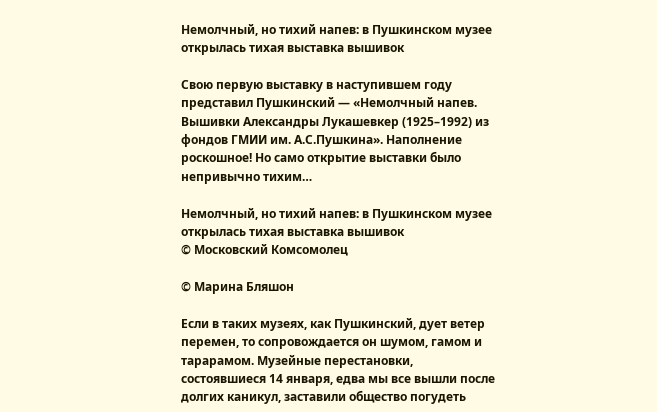Немолчный, но тихий напев: в Пушкинском музее открылась тихая выставка вышивок

Свою первую выставку в наступившем году представил Пушкинский — «Немолчный напев. Вышивки Александры Лукашевкер (1925–1992) из фондов ГМИИ им. А.С.Пушкина». Наполнение роскошное! Но само открытие выставки было непривычно тихим…

Немолчный, но тихий напев: в Пушкинском музее открылась тихая выставка вышивок
© Московский Комсомолец

© Марина Бляшон

Если в таких музеях, как Пушкинский, дует ветер перемен, то сопровождается он шумом, гамом и тарарамом. Музейные перестановки, состоявшиеся 14 января, едва мы все вышли после долгих каникул, заставили общество погудеть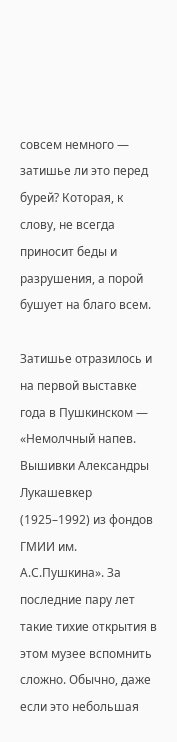совсем немного — затишье ли это перед бурей? Которая, к слову, не всегда приносит беды и разрушения, а порой бушует на благо всем.

Затишье отразилось и на первой выставке года в Пушкинском — «Немолчный напев. Вышивки Александры Лукашевкер (1925–1992) из фондов ГМИИ им. А.С.Пушкина». За последние пару лет такие тихие открытия в этом музее вспомнить сложно. Обычно, даже если это небольшая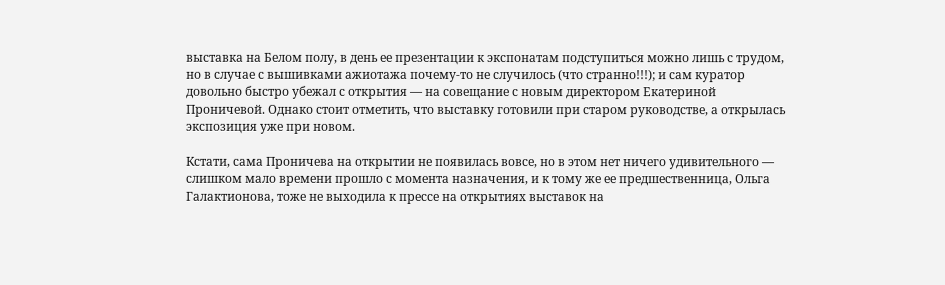выставка на Белом полу, в день ее презентации к экспонатам подступиться можно лишь с трудом, но в случае с вышивками ажиотажа почему-то не случилось (что странно!!!); и сам куратор довольно быстро убежал с открытия — на совещание с новым директором Екатериной Проничевой. Однако стоит отметить, что выставку готовили при старом руководстве, а открылась экспозиция уже при новом.

Кстати, сама Проничева на открытии не появилась вовсе, но в этом нет ничего удивительного — слишком мало времени прошло с момента назначения, и к тому же ее предшественница, Ольга Галактионова, тоже не выходила к прессе на открытиях выставок на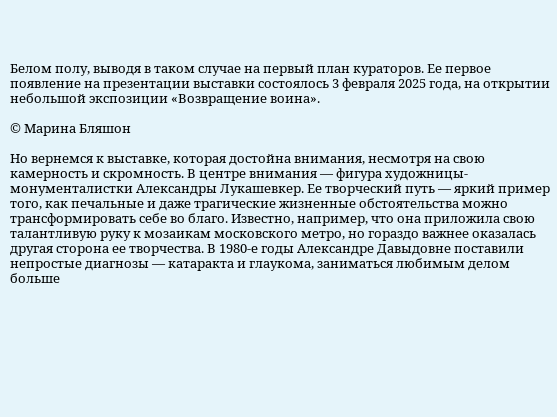Белом полу, выводя в таком случае на первый план кураторов. Ее первое появление на презентации выставки состоялось 3 февраля 2025 года, на открытии небольшой экспозиции «Возвращение воина».

© Марина Бляшон

Но вернемся к выставке, которая достойна внимания, несмотря на свою камерность и скромность. В центре внимания — фигура художницы-монументалистки Александры Лукашевкер. Ее творческий путь — яркий пример того, как печальные и даже трагические жизненные обстоятельства можно трансформировать себе во благо. Известно, например, что она приложила свою талантливую руку к мозаикам московского метро, но гораздо важнее оказалась другая сторона ее творчества. В 1980-е годы Александре Давыдовне поставили непростые диагнозы — катаракта и глаукома, заниматься любимым делом больше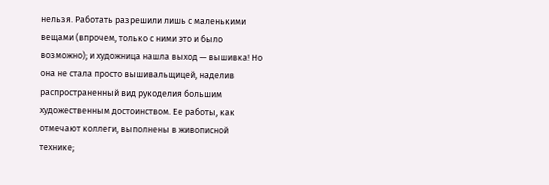нельзя. Работать разрешили лишь с маленькими вещами (впрочем, только с ними это и было возможно); и художница нашла выход — вышивка! Но она не стала просто вышивальщицей, наделив распространенный вид рукоделия большим художественным достоинством. Ее работы, как отмечают коллеги, выполнены в живописной технике;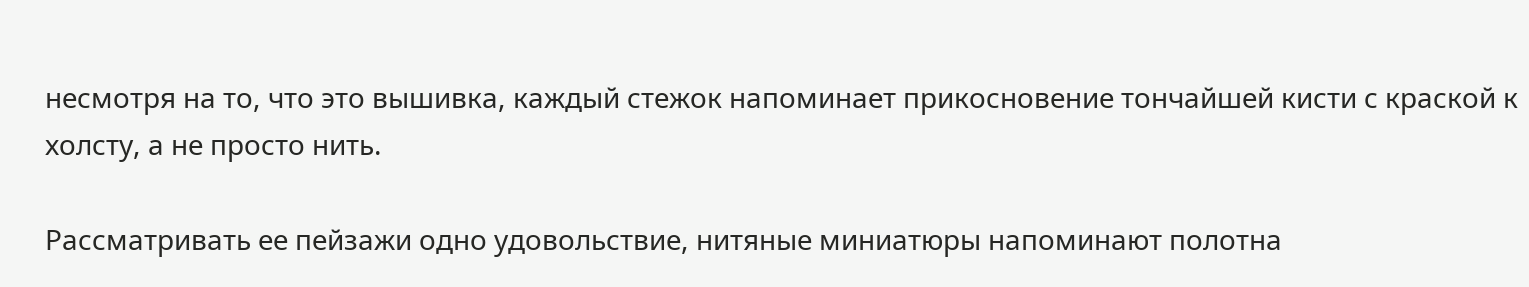несмотря на то, что это вышивка, каждый стежок напоминает прикосновение тончайшей кисти с краской к холсту, а не просто нить.

Рассматривать ее пейзажи одно удовольствие, нитяные миниатюры напоминают полотна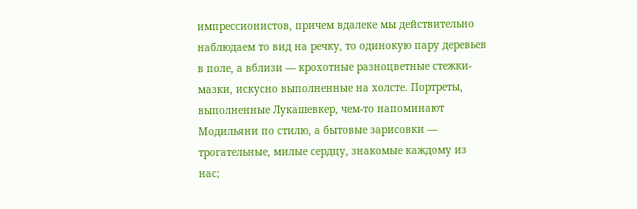импрессионистов, причем вдалеке мы действительно наблюдаем то вид на речку, то одинокую пару деревьев в поле, а вблизи — крохотные разноцветные стежки-мазки, искусно выполненные на холсте. Портреты, выполненные Лукашевкер, чем-то напоминают Модильяни по стилю, а бытовые зарисовки — трогательные, милые сердцу, знакомые каждому из нас;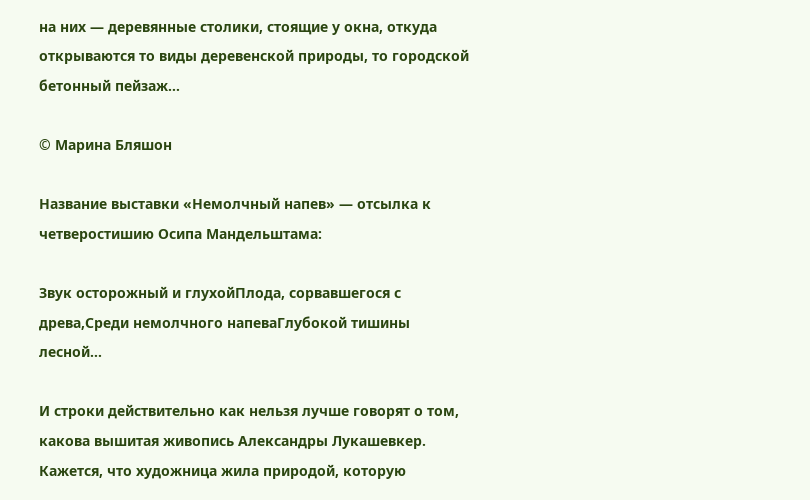на них — деревянные столики, стоящие у окна, откуда открываются то виды деревенской природы, то городской бетонный пейзаж…

© Марина Бляшон

Название выставки «Немолчный напев» — отсылка к четверостишию Осипа Мандельштама:

Звук осторожный и глухойПлода, сорвавшегося с древа,Среди немолчного напеваГлубокой тишины лесной…

И строки действительно как нельзя лучше говорят о том, какова вышитая живопись Александры Лукашевкер. Кажется, что художница жила природой, которую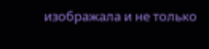изображала и не только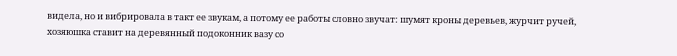видела, но и вибрировала в такт ее звукам, а потому ее работы словно звучат: шумят кроны деревьев, журчит ручей, хозяюшка ставит на деревянный подоконник вазу со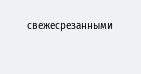свежесрезанными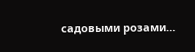садовыми розами…